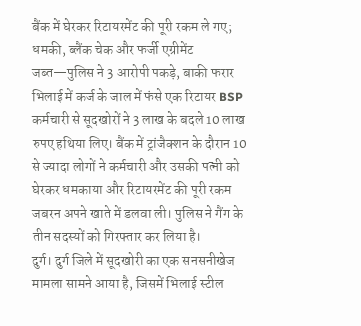बैंक में घेरकर रिटायरमेंट की पूरी रकम ले गए; धमकी, ब्लैंक चेक और फर्जी एग्रीमेंट जब्त—पुलिस ने 3 आरोपी पकड़े, बाकी फरार
भिलाई में कर्ज के जाल में फंसे एक रिटायर BSP कर्मचारी से सूदखोरों ने 3 लाख के बदले 10 लाख रुपए हथिया लिए। बैंक में ट्रांजैक्शन के दौरान 10 से ज्यादा लोगों ने कर्मचारी और उसकी पत्नी को घेरकर धमकाया और रिटायरमेंट की पूरी रकम जबरन अपने खाते में डलवा ली। पुलिस ने गैंग के तीन सदस्यों को गिरफ्तार कर लिया है।
दुर्ग। दुर्ग जिले में सूदखोरी का एक सनसनीखेज मामला सामने आया है, जिसमें भिलाई स्टील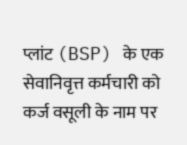प्लांट (BSP) के एक सेवानिवृत्त कर्मचारी को कर्ज वसूली के नाम पर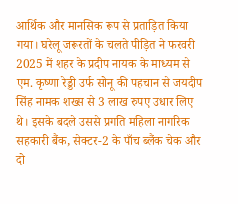आर्थिक और मानसिक रूप से प्रताड़ित किया गया। घरेलू जरूरतों के चलते पीड़ित ने फरवरी 2025 में शहर के प्रदीप नायक के माध्यम से एम. कृष्णा रेड्डी उर्फ सोनू की पहचान से जयदीप सिंह नामक शख्स से 3 लाख रुपए उधार लिए थे। इसके बदले उससे प्रगति महिला नागरिक सहकारी बैंक, सेक्टर-2 के पाँच ब्लैंक चेक और दो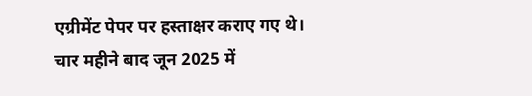एग्रीमेंट पेपर पर हस्ताक्षर कराए गए थे।
चार महीने बाद जून 2025 में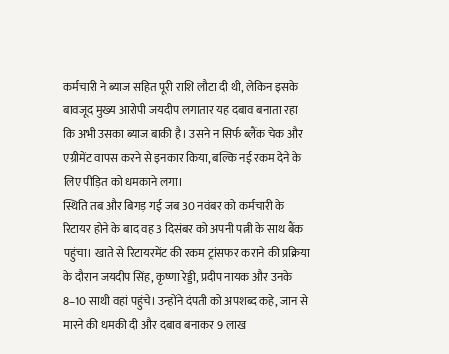कर्मचारी ने ब्याज सहित पूरी राशि लौटा दी थी, लेकिन इसके बावजूद मुख्य आरोपी जयदीप लगातार यह दबाव बनाता रहा कि अभी उसका ब्याज बाकी है। उसने न सिर्फ ब्लैंक चेक और एग्रीमेंट वापस करने से इनकार किया, बल्कि नई रकम देने के लिए पीड़ित को धमकाने लगा।
स्थिति तब और बिगड़ गई जब 30 नवंबर को कर्मचारी के रिटायर होने के बाद वह 3 दिसंबर को अपनी पत्नी के साथ बैंक पहुंचा। खाते से रिटायरमेंट की रकम ट्रांसफर कराने की प्रक्रिया के दौरान जयदीप सिंह, कृष्णा रेड्डी, प्रदीप नायक और उनके 8–10 साथी वहां पहुंचे। उन्होंने दंपती को अपशब्द कहे, जान से मारने की धमकी दी और दबाव बनाकर 9 लाख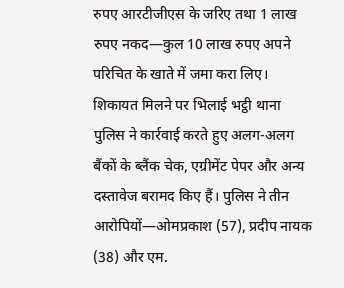रुपए आरटीजीएस के जरिए तथा 1 लाख रुपए नकद—कुल 10 लाख रुपए अपने परिचित के खाते में जमा करा लिए।
शिकायत मिलने पर भिलाई भट्ठी थाना पुलिस ने कार्रवाई करते हुए अलग-अलग बैंकों के ब्लैंक चेक, एग्रीमेंट पेपर और अन्य दस्तावेज बरामद किए हैं। पुलिस ने तीन आरोपियों—ओमप्रकाश (57), प्रदीप नायक (38) और एम.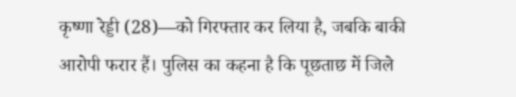कृष्णा रेड्डी (28)—को गिरफ्तार कर लिया है, जबकि बाकी आरोपी फरार हैं। पुलिस का कहना है कि पूछताछ में जिले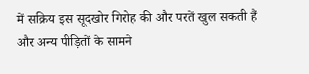में सक्रिय इस सूदखोर गिरोह की और परतें खुल सकती हैं और अन्य पीड़ितों के सामने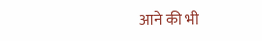आने की भी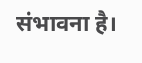संभावना है।